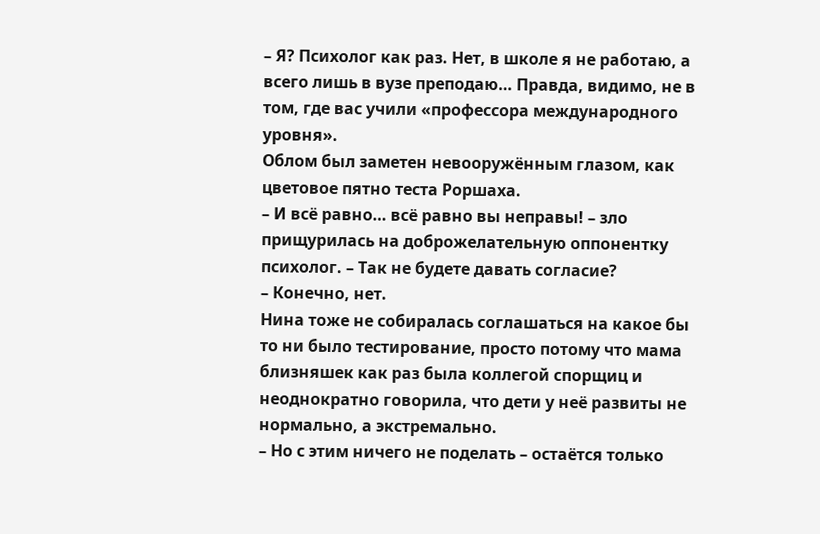– Я? Психолог как раз. Нет, в школе я не работаю, а всего лишь в вузе преподаю… Правда, видимо, не в том, где вас учили «профессора международного уровня».
Облом был заметен невооружённым глазом, как цветовое пятно теста Роршаха.
– И всё равно… всё равно вы неправы! – зло прищурилась на доброжелательную оппонентку психолог. – Так не будете давать согласие?
– Конечно, нет.
Нина тоже не собиралась соглашаться на какое бы то ни было тестирование, просто потому что мама близняшек как раз была коллегой спорщиц и неоднократно говорила, что дети у неё развиты не нормально, а экстремально.
– Но с этим ничего не поделать – остаётся только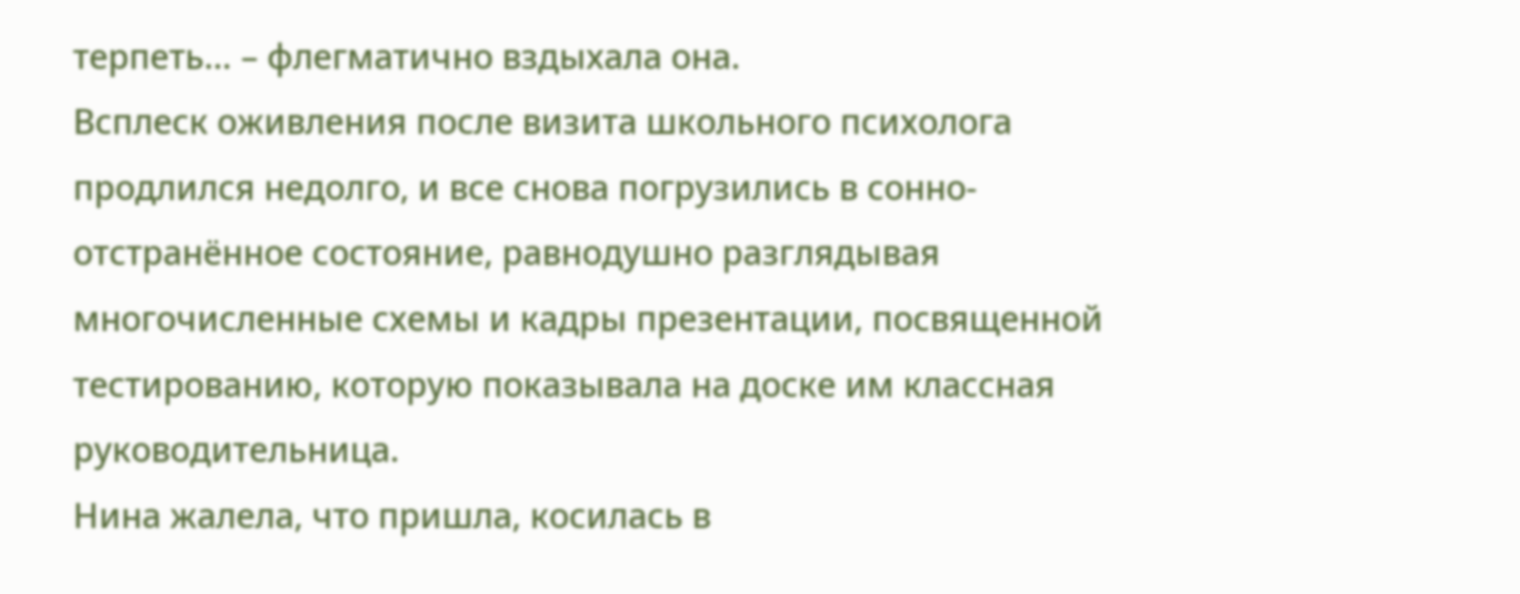терпеть… – флегматично вздыхала она.
Всплеск оживления после визита школьного психолога продлился недолго, и все снова погрузились в сонно-отстранённое состояние, равнодушно разглядывая многочисленные схемы и кадры презентации, посвященной тестированию, которую показывала на доске им классная руководительница.
Нина жалела, что пришла, косилась в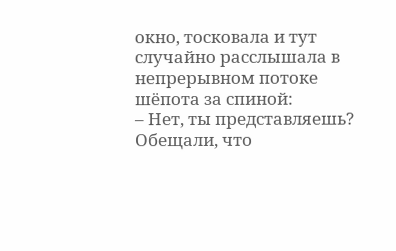окно, тосковала и тут случайно расслышала в непрерывном потоке шёпота за спиной:
– Нет, ты представляешь? Обещали, что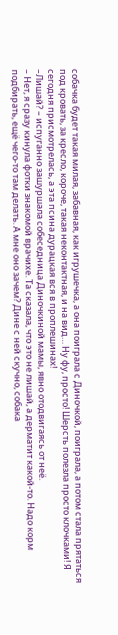собачка будет такая милая, забавная, как игрушечка, а она поиграла с Диночкой, поиграла, а потом стала прятаться под кровать, за кресло, короче, такая неконтактная, и на вид… Ну фу, просто! Шерсть полезла просто клочками! Я сегодня присмотрелась, а эта псина дурацкая вся в проплешинах!
–Лишай? – испуганно зашуршала собеседница Диночкиной мамы, явно отодвигаясь от неё.
– Нет, я сразу кинула фотки знакомой врачихе. Та сказала, что это не лишай, а дерматит какой-то. Надо корм подбирать, ещё чего-то там делать. А мне оно зачем? Дине с ней скучно, собака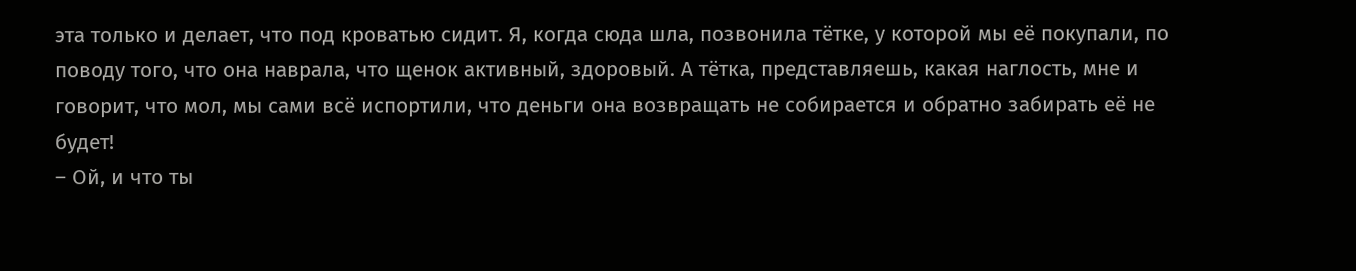эта только и делает, что под кроватью сидит. Я, когда сюда шла, позвонила тётке, у которой мы её покупали, по поводу того, что она наврала, что щенок активный, здоровый. А тётка, представляешь, какая наглость, мне и говорит, что мол, мы сами всё испортили, что деньги она возвращать не собирается и обратно забирать её не будет!
– Ой, и что ты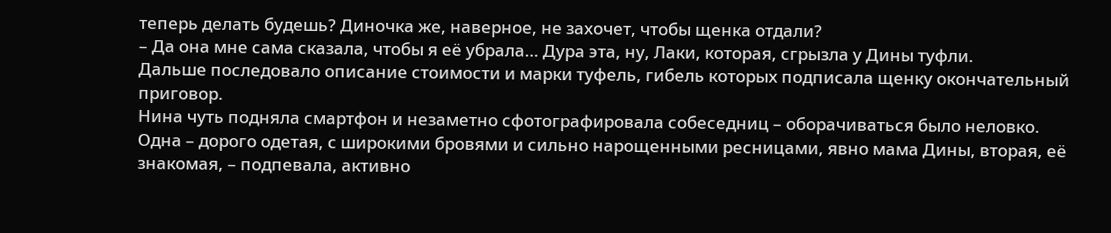теперь делать будешь? Диночка же, наверное, не захочет, чтобы щенка отдали?
– Да она мне сама сказала, чтобы я её убрала… Дyрa эта, ну, Лаки, которая, сгрызла у Дины туфли.
Дальше последовало описание стоимости и марки туфель, гибель которых подписала щенку окончательный приговор.
Нина чуть подняла смартфон и незаметно сфотографировала собеседниц – оборачиваться было неловко. Одна – дорого одетая, с широкими бровями и сильно нарощенными ресницами, явно мама Дины, вторая, её знакомая, – подпевала, активно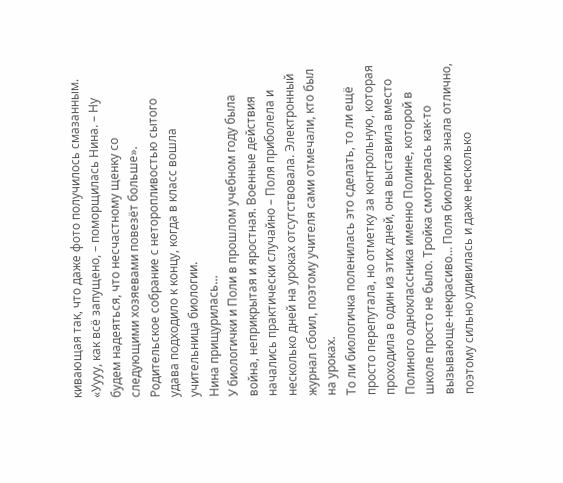кивающая так, что даже фото получилось смазанным.
«Уууу, как всё запущено, – поморщилась Нина. – Ну будем надеяться, что несчастному щенку со следующими хозяевами повезёт больше».
Родительское собрание с неторопливостью сытого удава подходило к концу, когда в класс вошла учительница биологии.
Нина прищурилась…
У биологички и Поли в прошлом учебном году была война, неприкрытая и яростная. Военные действия начались практически случайно – Поля приболела и несколько дней на уроках отсутствовала. Электронный журнал сбоил, поэтому учителя сами отмечали, кто был на уроках.
То ли биологичка поленилась это сделать, то ли ещё просто перепутала, но отметку за контрольную, которая проходила в один из этих дней, она выставила вместо Полиного одноклассника именно Полине, которой в школе просто не было. Тройка смотрелась как-то вызывающе-некрасиво… Поля биологию знала отлично, поэтому сильно удивилась и даже несколько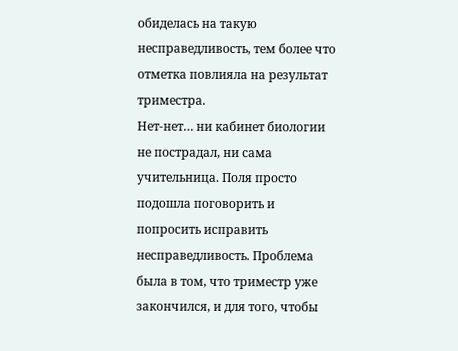обиделась на такую несправедливость, тем более что отметка повлияла на результат триместра.
Нет-нет… ни кабинет биологии не пострадал, ни сама учительница. Поля просто подошла поговорить и попросить исправить несправедливость. Проблема была в том, что триместр уже закончился, и для того, чтобы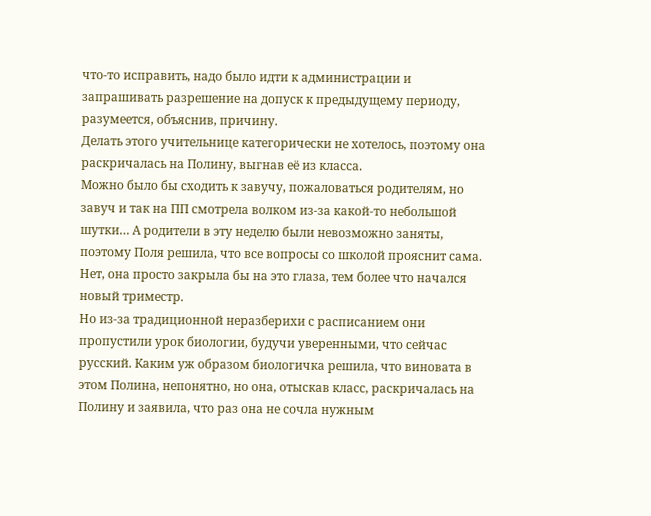что-то исправить, надо было идти к администрации и запрашивать разрешение на допуск к предыдущему периоду, разумеется, объяснив, причину.
Делать этого учительнице категорически не хотелось, поэтому она раскричалась на Полину, выгнав её из класса.
Можно было бы сходить к завучу, пожаловаться родителям, но завуч и так на ПП смотрела волком из-за какой-то небольшой шутки… А родители в эту неделю были невозможно заняты, поэтому Поля решила, что все вопросы со школой прояснит сама.
Нет, она просто закрыла бы на это глаза, тем более что начался новый триместр.
Но из-за традиционной неразберихи с расписанием они пропустили урок биологии, будучи уверенными, что сейчас русский. Каким уж образом биологичка решила, что виновата в этом Полина, непонятно, но она, отыскав класс, раскричалась на Полину и заявила, что раз она не сочла нужным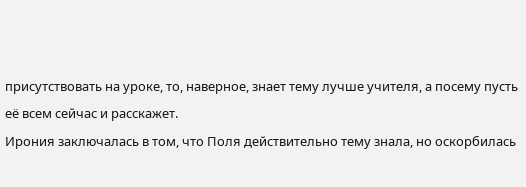присутствовать на уроке, то, наверное, знает тему лучше учителя, а посему пусть её всем сейчас и расскажет.
Ирония заключалась в том, что Поля действительно тему знала, но оскорбилась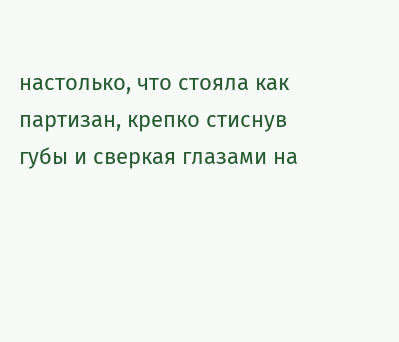настолько, что стояла как партизан, крепко стиснув губы и сверкая глазами на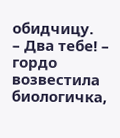обидчицу.
– Два тебе! – гордо возвестила биологичка,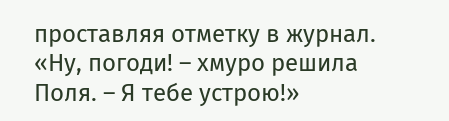проставляя отметку в журнал.
«Ну, погоди! – хмуро решила Поля. – Я тебе устрою!»